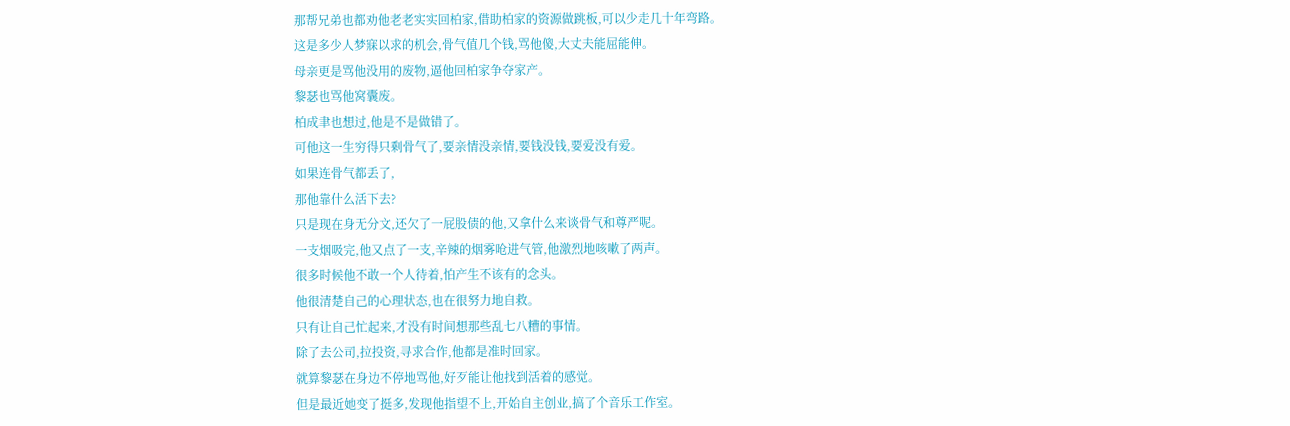那帮兄弟也都劝他老老实实回柏家,借助柏家的资源做跳板,可以少走几十年弯路。
这是多少人梦寐以求的机会,骨气值几个钱,骂他傻,大丈夫能屈能伸。
母亲更是骂他没用的废物,逼他回柏家争夺家产。
黎瑟也骂他窝囊废。
柏成聿也想过,他是不是做错了。
可他这一生穷得只剩骨气了,要亲情没亲情,要钱没钱,要爱没有爱。
如果连骨气都丢了,
那他靠什么活下去?
只是现在身无分文,还欠了一屁股债的他,又拿什么来谈骨气和尊严呢。
一支烟吸完,他又点了一支,辛辣的烟雾呛进气管,他激烈地咳嗽了两声。
很多时候他不敢一个人待着,怕产生不该有的念头。
他很清楚自己的心理状态,也在很努力地自救。
只有让自己忙起来,才没有时间想那些乱七八糟的事情。
除了去公司,拉投资,寻求合作,他都是准时回家。
就算黎瑟在身边不停地骂他,好歹能让他找到活着的感觉。
但是最近她变了挺多,发现他指望不上,开始自主创业,搞了个音乐工作室。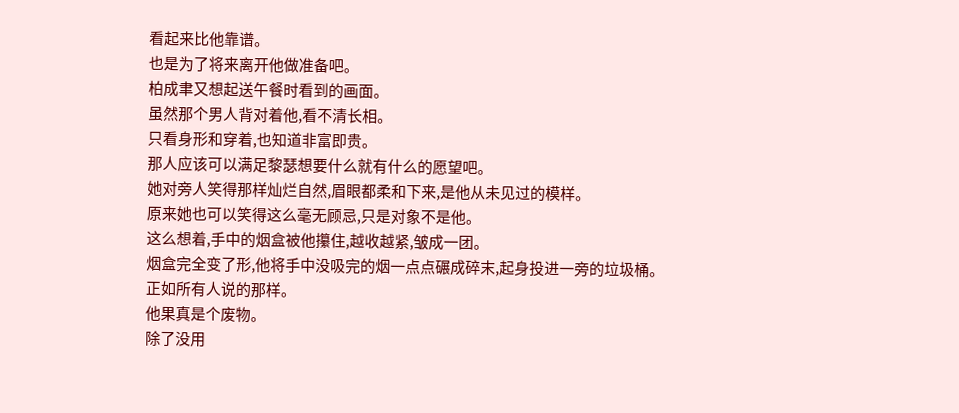看起来比他靠谱。
也是为了将来离开他做准备吧。
柏成聿又想起送午餐时看到的画面。
虽然那个男人背对着他,看不清长相。
只看身形和穿着,也知道非富即贵。
那人应该可以满足黎瑟想要什么就有什么的愿望吧。
她对旁人笑得那样灿烂自然,眉眼都柔和下来,是他从未见过的模样。
原来她也可以笑得这么毫无顾忌,只是对象不是他。
这么想着,手中的烟盒被他攥住,越收越紧,皱成一团。
烟盒完全变了形,他将手中没吸完的烟一点点碾成碎末,起身投进一旁的垃圾桶。
正如所有人说的那样。
他果真是个废物。
除了没用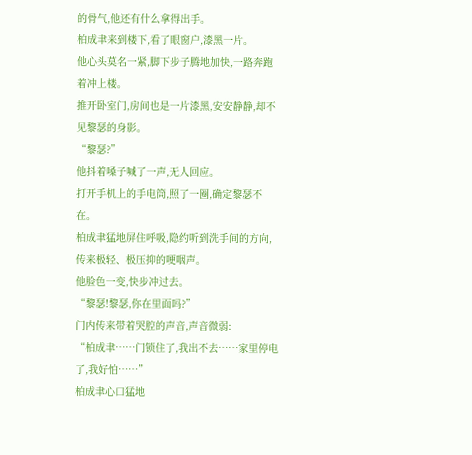的骨气,他还有什么拿得出手。
柏成聿来到楼下,看了眼窗户,漆黑一片。
他心头莫名一紧,脚下步子腾地加快,一路奔跑着冲上楼。
推开卧室门,房间也是一片漆黑,安安静静,却不见黎瑟的身影。
“黎瑟?”
他抖着嗓子喊了一声,无人回应。
打开手机上的手电筒,照了一圈,确定黎瑟不在。
柏成聿猛地屏住呼吸,隐约听到洗手间的方向,传来极轻、极压抑的哽咽声。
他脸色一变,快步冲过去。
“黎瑟!黎瑟,你在里面吗?”
门内传来带着哭腔的声音,声音微弱:
“柏成聿……门锁住了,我出不去……家里停电了,我好怕……”
柏成聿心口猛地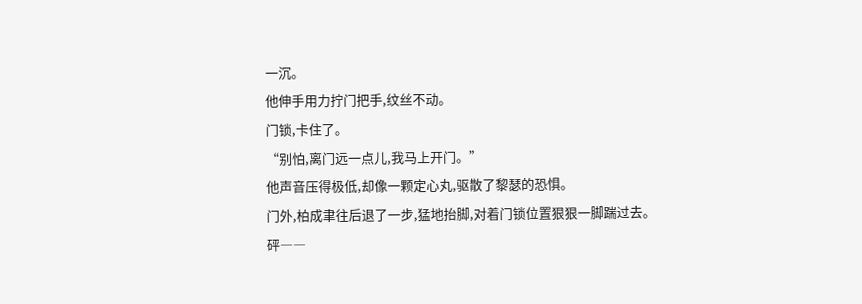一沉。
他伸手用力拧门把手,纹丝不动。
门锁,卡住了。
“别怕,离门远一点儿,我马上开门。”
他声音压得极低,却像一颗定心丸,驱散了黎瑟的恐惧。
门外,柏成聿往后退了一步,猛地抬脚,对着门锁位置狠狠一脚踹过去。
砰――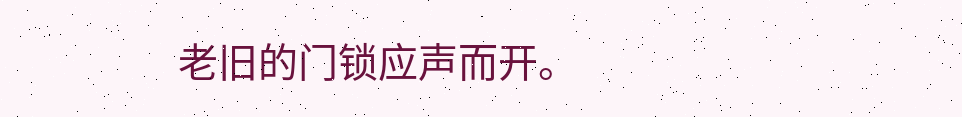老旧的门锁应声而开。